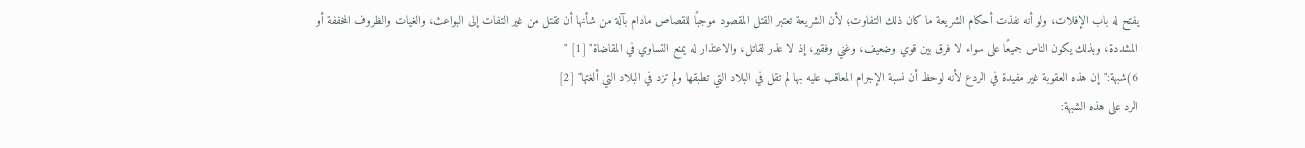يفتح له باب الإفلات، ولو أنه نفذت أحكام الشريعة ما كان ذلك التفاوت؛ لأن الشريعة تعتبر القتل المقصود موجبًا للقصاص مادام بآلة من شأنها أن تقتل من غير التفات إلى البواعث، والغيات والظروف المخففة أو المشددة، وبذلك يكون الناس جميعًا على سواء لا فرق بين قوي وضعيف، وغني وفقير، إذ لا عذر لقاتل، والاعتذار له يمنع التساوي في المقاضاة" [1] "
6)شبهة:"إن هذه العقوبة غير مفيدة في الردع لأنه لوحظ أن نسبة الإجرام المعاقب عليه بها لم تقل في البلاد التي تطبقها ولم تزد في البلاد التي ألغتها" [2]
الرد على هذه الشبهة: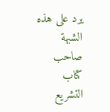يرد على هذه الشبهة صاحب كتاب التشريع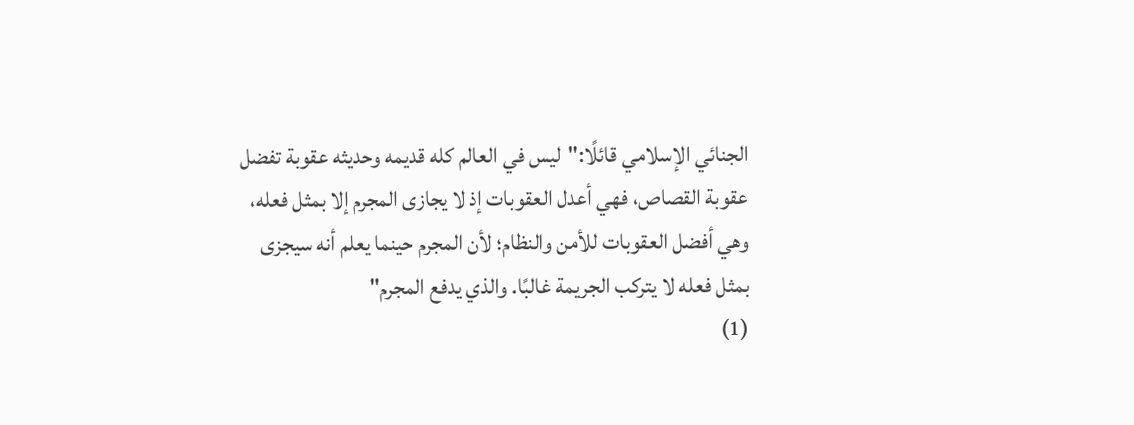الجنائي الإسلامي قائلًا:"ليس في العالم كله قديمه وحديثه عقوبة تفضل عقوبة القصاص، فهي أعدل العقوبات إذ لا يجازى المجرم إلا بمثل فعله، وهي أفضل العقوبات للأمن والنظام؛ لأن المجرم حينما يعلم أنه سيجزى بمثل فعله لا يتركب الجريمة غالبًا. والذي يدفع المجرم"
(1)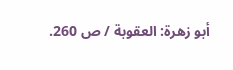أبو زهرة: العقوبة / ص 260.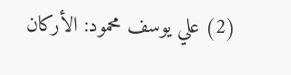(2) علي يوسف محمود: الأركان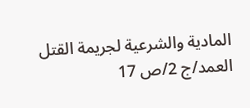المادية والشرعية لجريمة القتل العمد/ج 2/ص 17